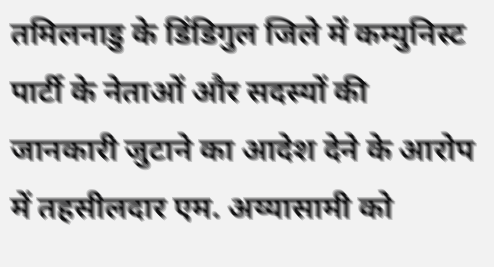तमिलनाडु के डिंडिगुल जिले में कम्युनिस्ट पार्टी के नेताओं और सदस्यों की जानकारी जुटाने का आदेश देने के आरोप में तहसीलदार एम. अय्यासामी को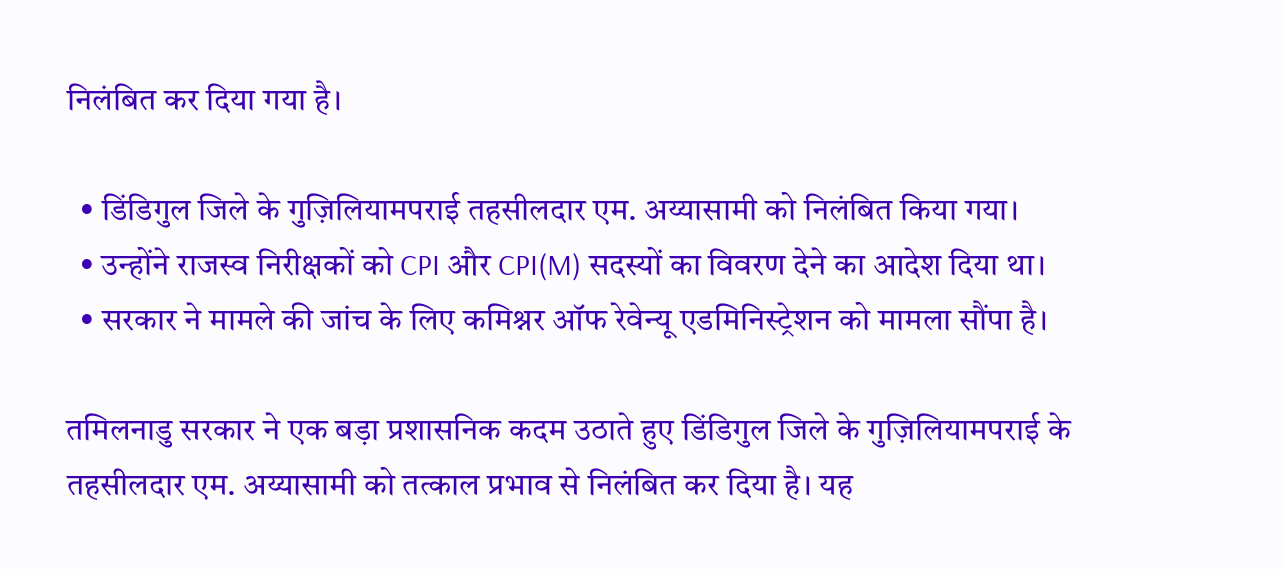निलंबित कर दिया गया है।

  • डिंडिगुल जिले के गुज़िलियामपराई तहसीलदार एम. अय्यासामी को निलंबित किया गया।
  • उन्होंने राजस्व निरीक्षकों को CPI और CPI(M) सदस्यों का विवरण देने का आदेश दिया था।
  • सरकार ने मामले की जांच के लिए कमिश्नर ऑफ रेवेन्यू एडमिनिस्ट्रेशन को मामला सौंपा है।

तमिलनाडु सरकार ने एक बड़ा प्रशासनिक कदम उठाते हुए डिंडिगुल जिले के गुज़िलियामपराई के तहसीलदार एम. अय्यासामी को तत्काल प्रभाव से निलंबित कर दिया है। यह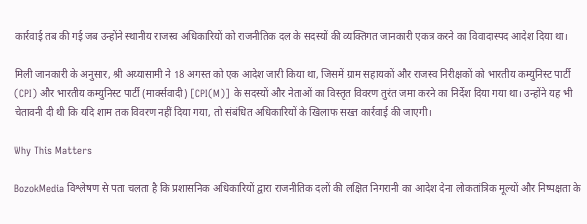कार्रवाई तब की गई जब उन्होंने स्थानीय राजस्व अधिकारियों को राजनीतिक दल के सदस्यों की व्यक्तिगत जानकारी एकत्र करने का विवादास्पद आदेश दिया था।

मिली जानकारी के अनुसार, श्री अय्यासामी ने 18 अगस्त को एक आदेश जारी किया था, जिसमें ग्राम सहायकों और राजस्व निरीक्षकों को भारतीय कम्युनिस्ट पार्टी (CPI) और भारतीय कम्युनिस्ट पार्टी (मार्क्सवादी) [CPI(M)] के सदस्यों और नेताओं का विस्तृत विवरण तुरंत जमा करने का निर्देश दिया गया था। उन्होंने यह भी चेतावनी दी थी कि यदि शाम तक विवरण नहीं दिया गया, तो संबंधित अधिकारियों के खिलाफ सख्त कार्रवाई की जाएगी।

Why This Matters

BozokMedia विश्लेषण से पता चलता है कि प्रशासनिक अधिकारियों द्वारा राजनीतिक दलों की लक्षित निगरानी का आदेश देना लोकतांत्रिक मूल्यों और निष्पक्षता के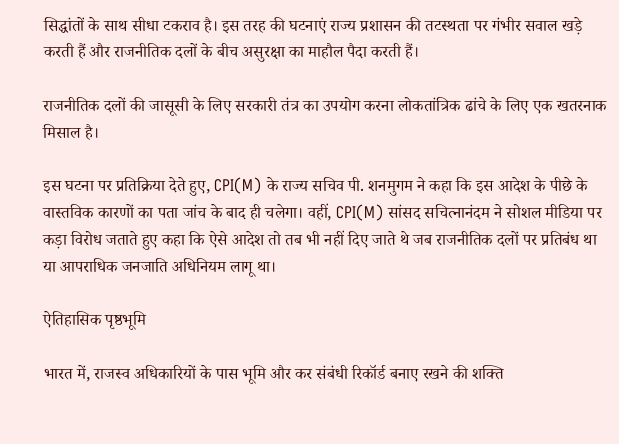सिद्धांतों के साथ सीधा टकराव है। इस तरह की घटनाएं राज्य प्रशासन की तटस्थता पर गंभीर सवाल खड़े करती हैं और राजनीतिक दलों के बीच असुरक्षा का माहौल पैदा करती हैं।

राजनीतिक दलों की जासूसी के लिए सरकारी तंत्र का उपयोग करना लोकतांत्रिक ढांचे के लिए एक खतरनाक मिसाल है।

इस घटना पर प्रतिक्रिया देते हुए, CPI(M) के राज्य सचिव पी. शनमुगम ने कहा कि इस आदेश के पीछे के वास्तविक कारणों का पता जांच के बाद ही चलेगा। वहीं, CPI(M) सांसद सचित्नानंदम ने सोशल मीडिया पर कड़ा विरोध जताते हुए कहा कि ऐसे आदेश तो तब भी नहीं दिए जाते थे जब राजनीतिक दलों पर प्रतिबंध था या आपराधिक जनजाति अधिनियम लागू था।

ऐतिहासिक पृष्ठभूमि

भारत में, राजस्व अधिकारियों के पास भूमि और कर संबंधी रिकॉर्ड बनाए रखने की शक्ति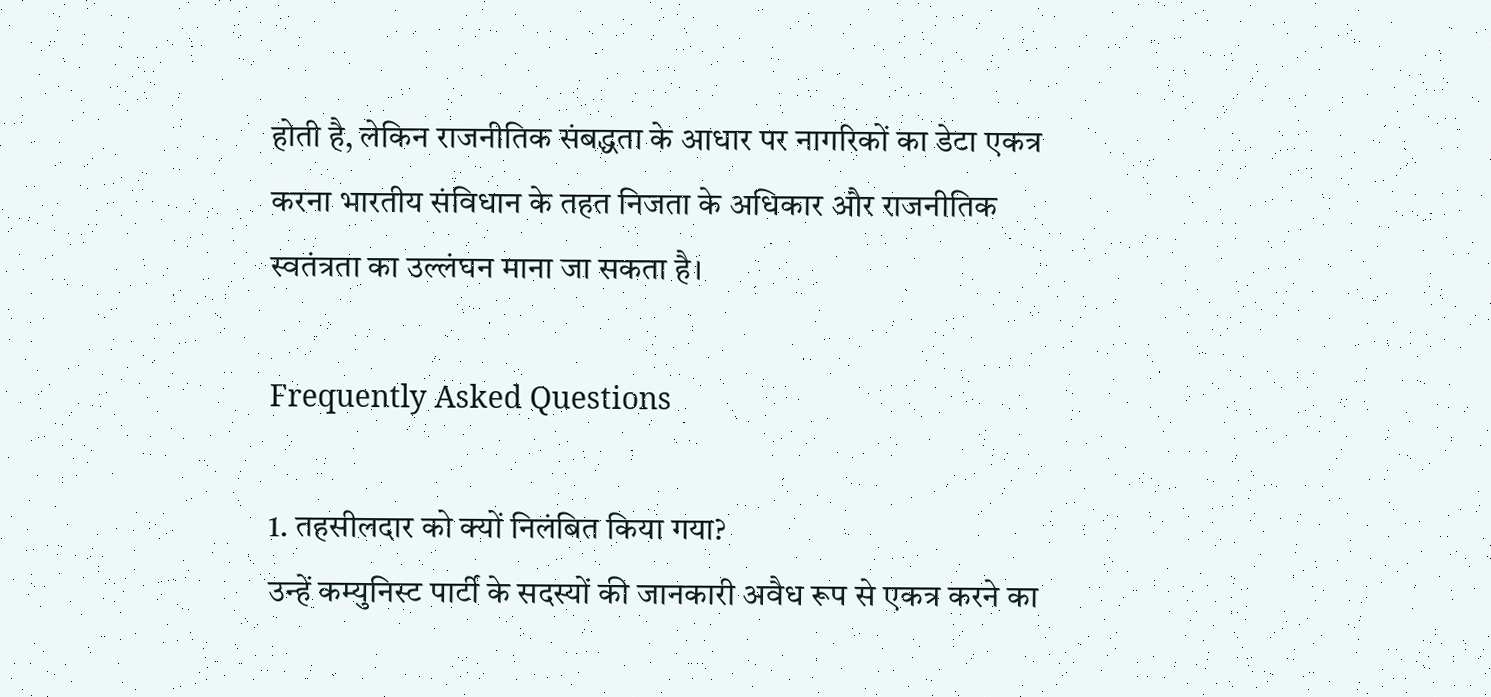होती है, लेकिन राजनीतिक संबद्धता के आधार पर नागरिकों का डेटा एकत्र करना भारतीय संविधान के तहत निजता के अधिकार और राजनीतिक स्वतंत्रता का उल्लंघन माना जा सकता है।

Frequently Asked Questions

1. तहसीलदार को क्यों निलंबित किया गया?
उन्हें कम्युनिस्ट पार्टी के सदस्यों की जानकारी अवैध रूप से एकत्र करने का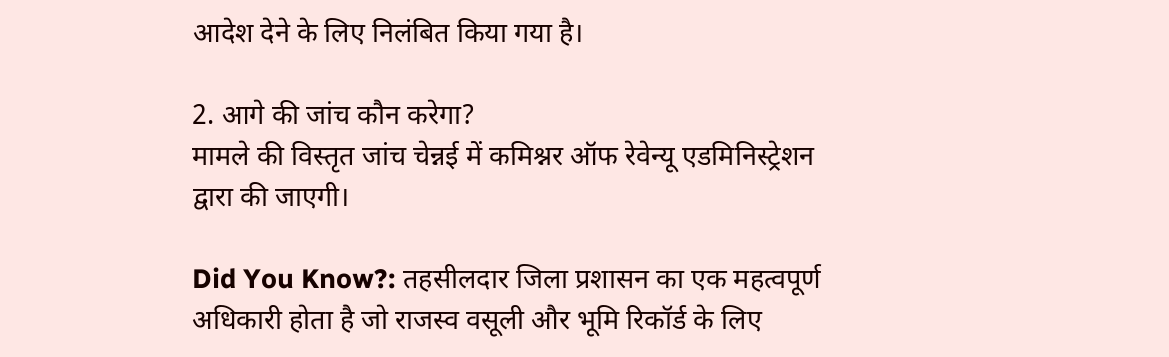आदेश देने के लिए निलंबित किया गया है।

2. आगे की जांच कौन करेगा?
मामले की विस्तृत जांच चेन्नई में कमिश्नर ऑफ रेवेन्यू एडमिनिस्ट्रेशन द्वारा की जाएगी।

Did You Know?: तहसीलदार जिला प्रशासन का एक महत्वपूर्ण अधिकारी होता है जो राजस्व वसूली और भूमि रिकॉर्ड के लिए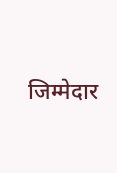जिम्मेदार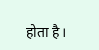होता है।